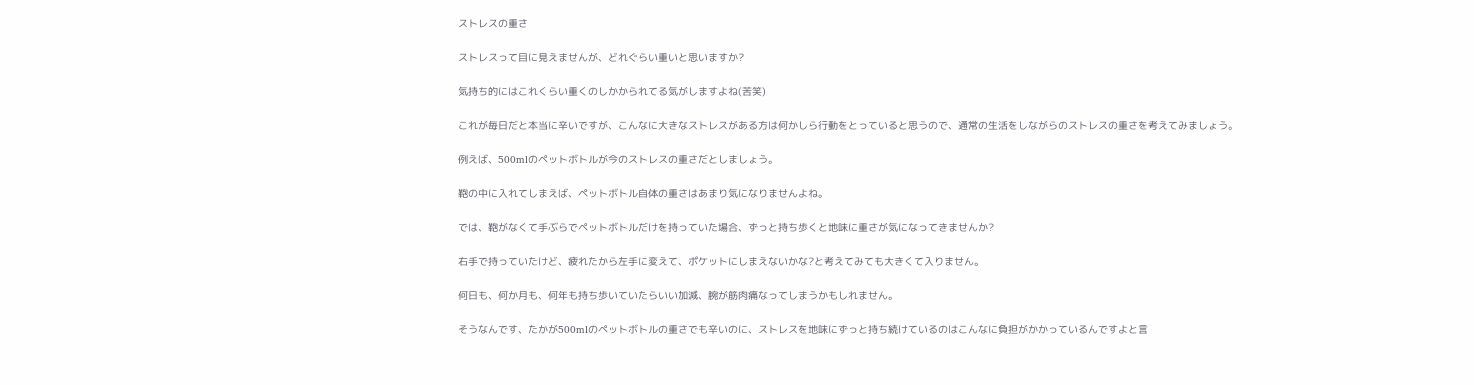ストレスの重さ

ストレスって目に見えませんが、どれぐらい重いと思いますか?

気持ち的にはこれくらい重くのしかかられてる気がしますよね(苦笑)

これが毎日だと本当に辛いですが、こんなに大きなストレスがある方は何かしら行動をとっていると思うので、通常の生活をしながらのストレスの重さを考えてみましょう。

例えば、500mlのペットボトルが今のストレスの重さだとしましょう。

鞄の中に入れてしまえば、ペットボトル自体の重さはあまり気になりませんよね。

では、鞄がなくて手ぶらでペットボトルだけを持っていた場合、ずっと持ち歩くと地味に重さが気になってきませんか?

右手で持っていたけど、疲れたから左手に変えて、ポケットにしまえないかな?と考えてみても大きくて入りません。

何日も、何か月も、何年も持ち歩いていたらいい加減、腕が筋肉痛なってしまうかもしれません。

そうなんです、たかが500mlのペットボトルの重さでも辛いのに、ストレスを地味にずっと持ち続けているのはこんなに負担がかかっているんですよと言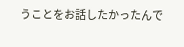うことをお話したかったんで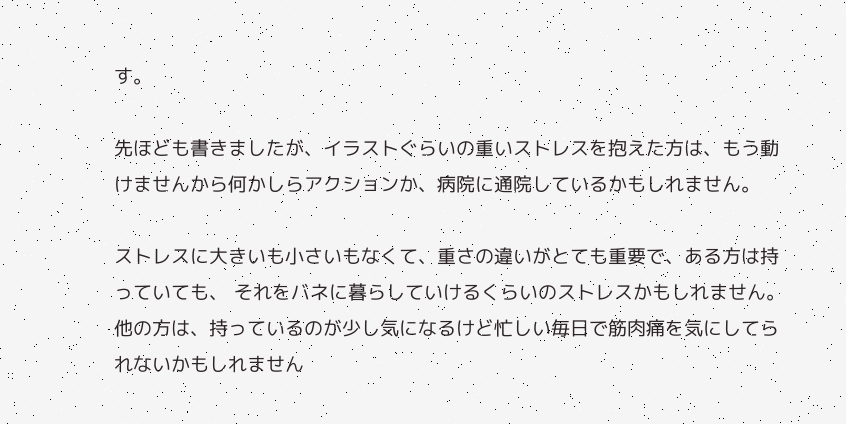す。

先ほども書きましたが、イラストぐらいの重いストレスを抱えた方は、もう動けませんから何かしらアクションか、病院に通院しているかもしれません。

ストレスに大きいも小さいもなくて、重さの違いがとても重要で、ある方は持っていても、 それをバネに暮らしていけるくらいのストレスかもしれません。                 他の方は、持っているのが少し気になるけど忙しい毎日で筋肉痛を気にしてられないかもしれません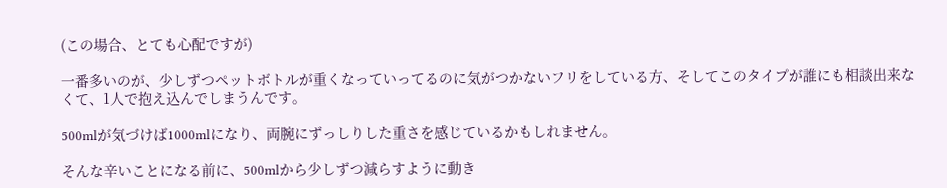(この場合、とても心配ですが)

一番多いのが、少しずつペットボトルが重くなっていってるのに気がつかないフリをしている方、そしてこのタイプが誰にも相談出来なくて、1人で抱え込んでしまうんです。

500mlが気づけば1000mlになり、両腕にずっしりした重さを感じているかもしれません。

そんな辛いことになる前に、500mlから少しずつ減らすように動き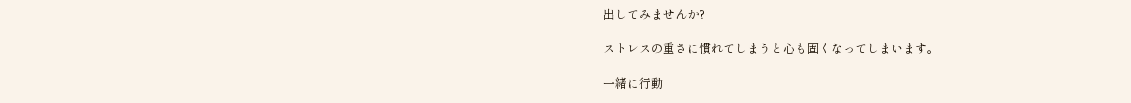出してみませんか?

ストレスの重さに慣れてしまうと心も固くなってしまいます。

一緒に行動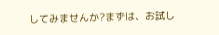してみませんか?まずは、お試し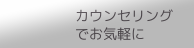カウンセリングでお気軽に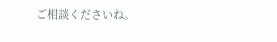ご相談くださいね。